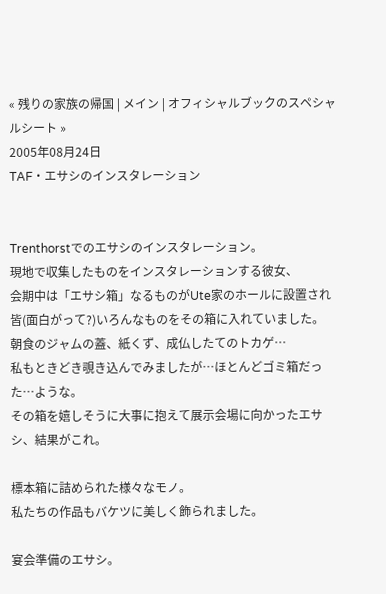« 残りの家族の帰国 | メイン | オフィシャルブックのスペシャルシート »
2005年08月24日
TAF・エサシのインスタレーション


Trenthorstでのエサシのインスタレーション。
現地で収集したものをインスタレーションする彼女、
会期中は「エサシ箱」なるものがUte家のホールに設置され
皆(面白がって?)いろんなものをその箱に入れていました。
朝食のジャムの蓋、紙くず、成仏したてのトカゲ…
私もときどき覗き込んでみましたが…ほとんどゴミ箱だった…ような。
その箱を嬉しそうに大事に抱えて展示会場に向かったエサシ、結果がこれ。

標本箱に詰められた様々なモノ。
私たちの作品もバケツに美しく飾られました。

宴会準備のエサシ。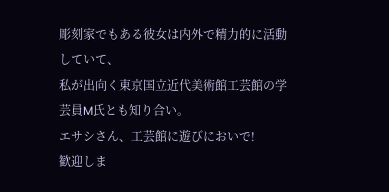彫刻家でもある彼女は内外で精力的に活動していて、
私が出向く東京国立近代美術館工芸館の学芸員M氏とも知り合い。
エサシさん、工芸館に遊びにおいで!
歓迎しま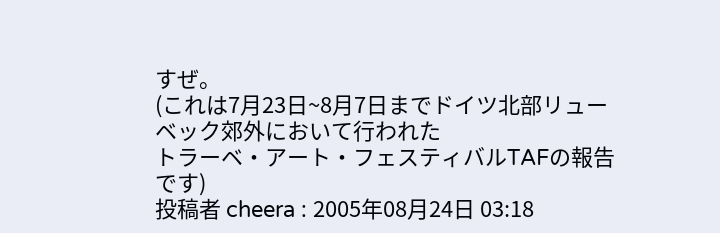すぜ。
(これは7月23日~8月7日までドイツ北部リューベック郊外において行われた
トラーベ・アート・フェスティバルTAFの報告です)
投稿者 cheera : 2005年08月24日 03:18